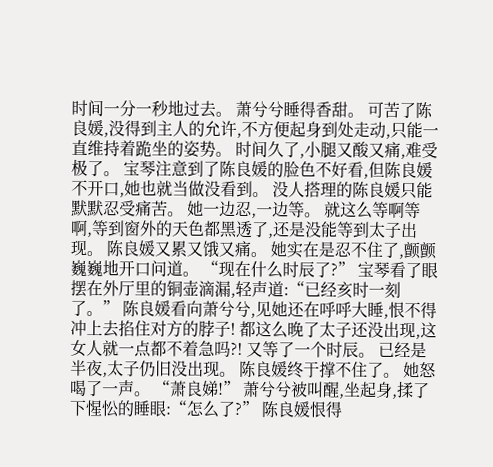时间一分一秒地过去。 萧兮兮睡得香甜。 可苦了陈良媛,没得到主人的允许,不方便起身到处走动,只能一直维持着跪坐的姿势。 时间久了,小腿又酸又痛,难受极了。 宝琴注意到了陈良媛的脸色不好看,但陈良媛不开口,她也就当做没看到。 没人搭理的陈良媛只能默默忍受痛苦。 她一边忍,一边等。 就这么等啊等啊,等到窗外的天色都黑透了,还是没能等到太子出现。 陈良媛又累又饿又痛。 她实在是忍不住了,颤颤巍巍地开口问道。 “现在什么时辰了?” 宝琴看了眼摆在外厅里的铜壶滴漏,轻声道:“已经亥时一刻了。” 陈良媛看向萧兮兮,见她还在呼呼大睡,恨不得冲上去掐住对方的脖子! 都这么晚了太子还没出现,这女人就一点都不着急吗?! 又等了一个时辰。 已经是半夜,太子仍旧没出现。 陈良媛终于撑不住了。 她怒喝了一声。 “萧良娣!” 萧兮兮被叫醒,坐起身,揉了下惺忪的睡眼:“怎么了?” 陈良媛恨得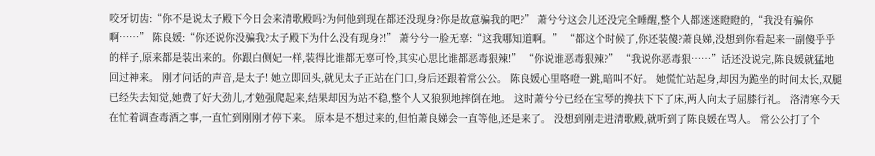咬牙切齿:“你不是说太子殿下今日会来清歌殿吗?为何他到现在都还没现身?你是故意骗我的吧?” 萧兮兮这会儿还没完全睡醒,整个人都迷迷瞪瞪的,“我没有骗你啊……” 陈良媛:“你还说你没骗我?太子殿下为什么没有现身?!” 萧兮兮一脸无辜:“这我哪知道啊。” “都这个时候了,你还装傻?萧良娣,没想到你看起来一副傻乎乎的样子,原来都是装出来的。你跟白侧妃一样,装得比谁都无辜可怜,其实心思比谁都恶毒狠辣!” “你说谁恶毒狠辣?” “我说你恶毒狠……”话还没说完,陈良媛就猛地回过神来。 刚才问话的声音,是太子! 她立即回头,就见太子正站在门口,身后还跟着常公公。 陈良媛心里咯噔一跳,暗叫不好。 她慌忙站起身,却因为跪坐的时间太长,双腿已经失去知觉,她费了好大劲儿,才勉强爬起来,结果却因为站不稳,整个人又狼狈地摔倒在地。 这时萧兮兮已经在宝琴的搀扶下下了床,两人向太子屈膝行礼。 洛清寒今天在忙着调查毒酒之事,一直忙到刚刚才停下来。 原本是不想过来的,但怕萧良娣会一直等他,还是来了。 没想到刚走进清歌殿,就听到了陈良媛在骂人。 常公公打了个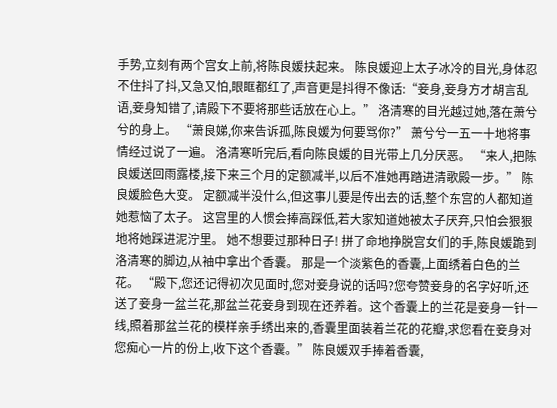手势,立刻有两个宫女上前,将陈良媛扶起来。 陈良媛迎上太子冰冷的目光,身体忍不住抖了抖,又急又怕,眼眶都红了,声音更是抖得不像话:“妾身,妾身方才胡言乱语,妾身知错了,请殿下不要将那些话放在心上。” 洛清寒的目光越过她,落在萧兮兮的身上。 “萧良娣,你来告诉孤,陈良媛为何要骂你?” 萧兮兮一五一十地将事情经过说了一遍。 洛清寒听完后,看向陈良媛的目光带上几分厌恶。 “来人,把陈良媛送回雨露楼,接下来三个月的定额减半,以后不准她再踏进清歌殿一步。” 陈良媛脸色大变。 定额减半没什么,但这事儿要是传出去的话,整个东宫的人都知道她惹恼了太子。 这宫里的人惯会捧高踩低,若大家知道她被太子厌弃,只怕会狠狠地将她踩进泥泞里。 她不想要过那种日子! 拼了命地挣脱宫女们的手,陈良媛跪到洛清寒的脚边,从袖中拿出个香囊。 那是一个淡紫色的香囊,上面绣着白色的兰花。 “殿下,您还记得初次见面时,您对妾身说的话吗?您夸赞妾身的名字好听,还送了妾身一盆兰花,那盆兰花妾身到现在还养着。这个香囊上的兰花是妾身一针一线,照着那盆兰花的模样亲手绣出来的,香囊里面装着兰花的花瓣,求您看在妾身对您痴心一片的份上,收下这个香囊。” 陈良媛双手捧着香囊,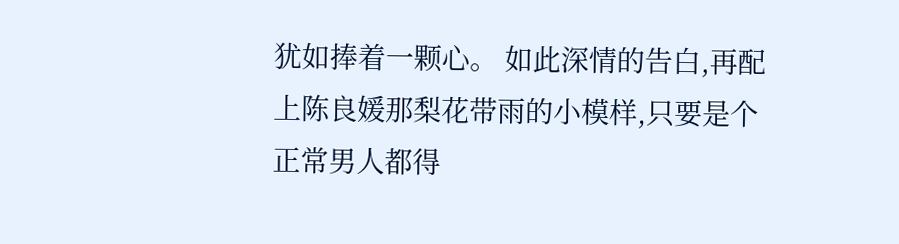犹如捧着一颗心。 如此深情的告白,再配上陈良媛那梨花带雨的小模样,只要是个正常男人都得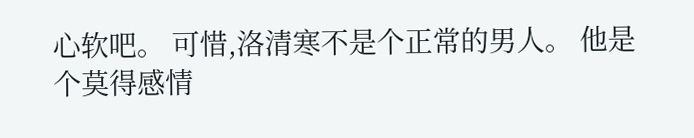心软吧。 可惜,洛清寒不是个正常的男人。 他是个莫得感情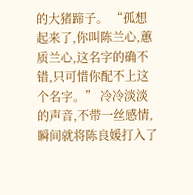的大猪蹄子。 “孤想起来了,你叫陈兰心,蕙质兰心,这名字的确不错,只可惜你配不上这个名字。” 冷冷淡淡的声音,不带一丝感情,瞬间就将陈良媛打入了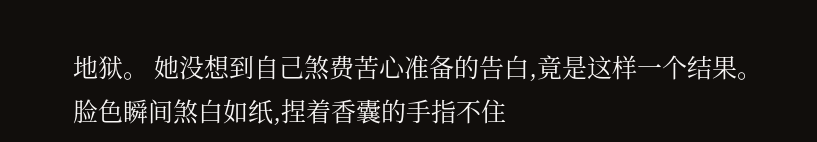地狱。 她没想到自己煞费苦心准备的告白,竟是这样一个结果。 脸色瞬间煞白如纸,捏着香囊的手指不住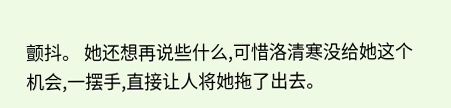颤抖。 她还想再说些什么,可惜洛清寒没给她这个机会,一摆手,直接让人将她拖了出去。